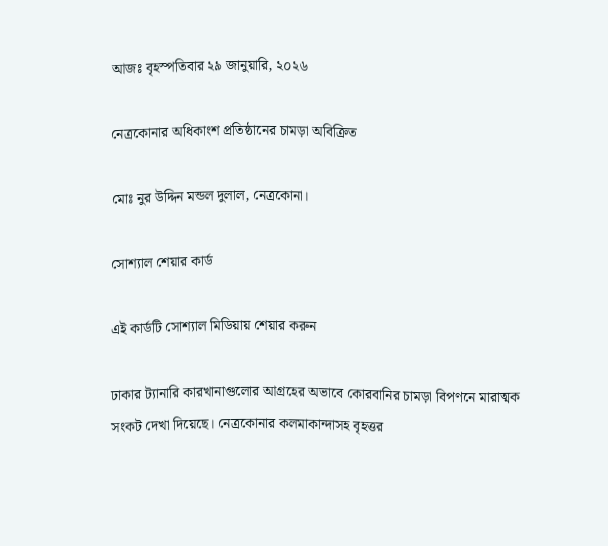আজঃ বৃহস্পতিবার ২৯ জানুয়ারি, ২০২৬

নেত্রকোনার অধিকাংশ প্রতিষ্ঠানের চামড়া অবিক্রিত

মোঃ নুর উদ্দিন মন্ডল দুলাল, নেত্রকোনা।

সোশ্যাল শেয়ার কার্ড

এই কার্ডটি সোশ্যাল মিডিয়ায় শেয়ার করুন

ঢাকার ট্যানারি কারখানাগুলোর আগ্রহের অভাবে কোরবানির চামড়া বিপণনে মারাত্মক সংকট দেখা দিয়েছে। নেত্রকোনার কলমাকান্দাসহ বৃহত্তর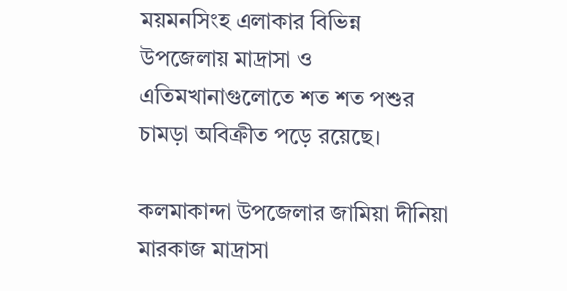ময়মনসিংহ এলাকার বিভিন্ন উপজেলায় মাদ্রাসা ও এতিমখানাগুলোতে শত শত পশুর চামড়া অবিক্রীত পড়ে রয়েছে।

কলমাকান্দা উপজেলার জামিয়া দীনিয়া মারকাজ মাদ্রাসা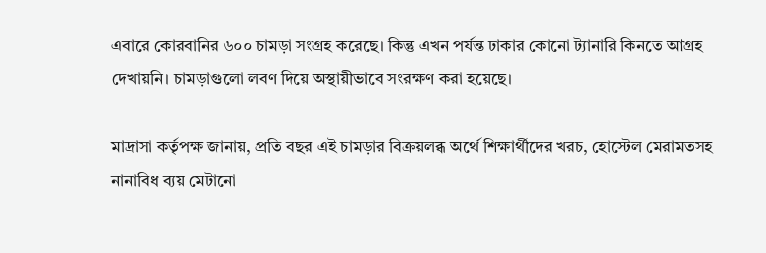এবারে কোরবানির ৬০০ চামড়া সংগ্রহ করেছে। কিন্তু এখন পর্যন্ত ঢাকার কোনো ট্যানারি কিনতে আগ্রহ দেখায়নি। চামড়াগুলো লবণ দিয়ে অস্থায়ীভাবে সংরক্ষণ করা হয়েছে।

মাদ্রাসা কর্তৃপক্ষ জানায়, প্রতি বছর এই চামড়ার বিক্রয়লব্ধ অর্থে শিক্ষার্থীদের খরচ, হোস্টেল মেরামতসহ নানাবিধ ব্যয় মেটানো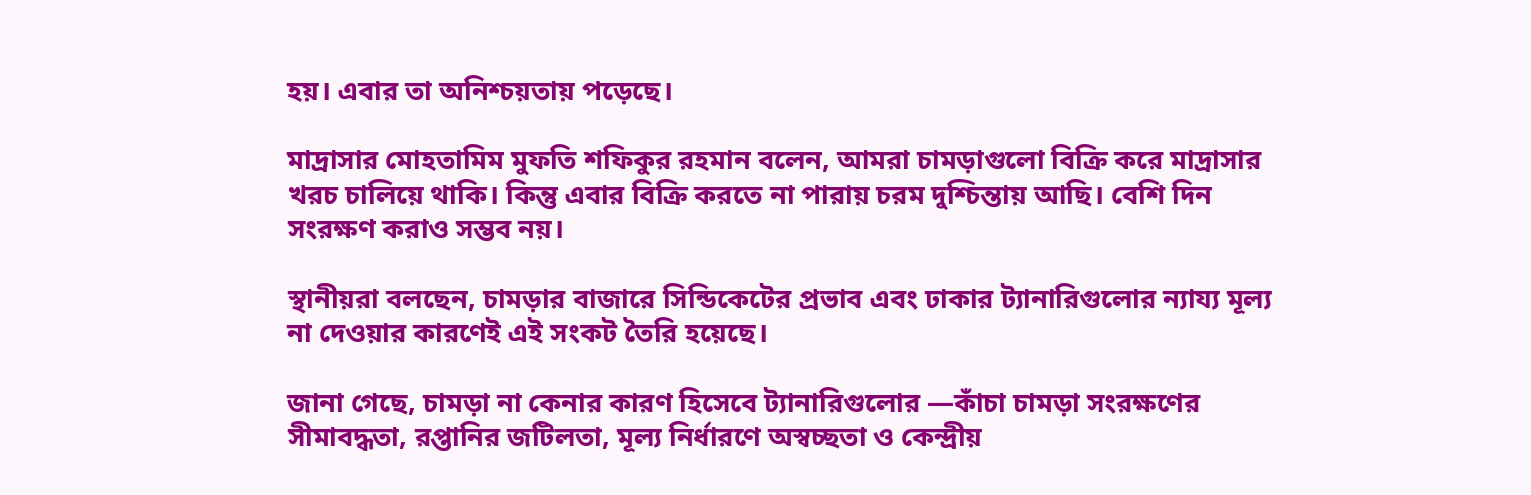হয়। এবার তা অনিশ্চয়তায় পড়েছে।

মাদ্রাসার মোহতামিম মুফতি শফিকুর রহমান বলেন, আমরা চামড়াগুলো বিক্রি করে মাদ্রাসার খরচ চালিয়ে থাকি। কিন্তু এবার বিক্রি করতে না পারায় চরম দুশ্চিন্তায় আছি। বেশি দিন সংরক্ষণ করাও সম্ভব নয়।

স্থানীয়রা বলছেন, চামড়ার বাজারে সিন্ডিকেটের প্রভাব এবং ঢাকার ট্যানারিগুলোর ন্যায্য মূল্য না দেওয়ার কারণেই এই সংকট তৈরি হয়েছে।

জানা গেছে, চামড়া না কেনার কারণ হিসেবে ট্যানারিগুলোর —কাঁচা চামড়া সংরক্ষণের সীমাবদ্ধতা, রপ্তানির জটিলতা, মূল্য নির্ধারণে অস্বচ্ছতা ও কেন্দ্রীয়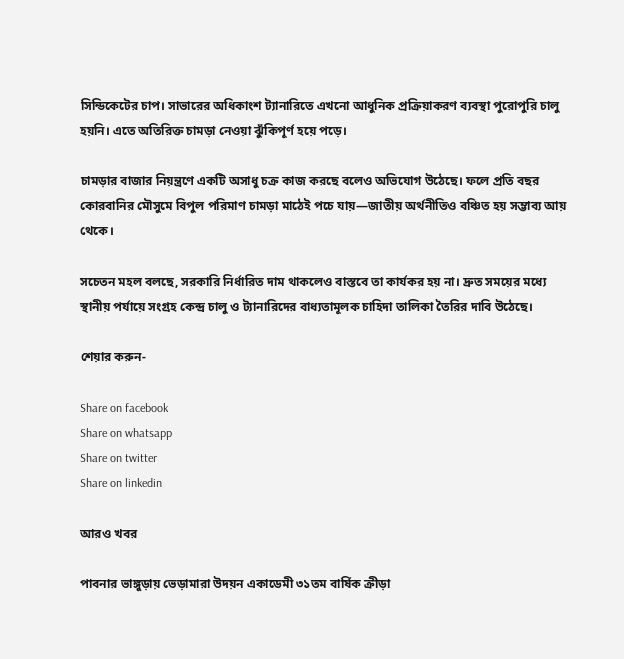সিন্ডিকেটের চাপ। সাভারের অধিকাংশ ট্যানারিতে এখনো আধুনিক প্রক্রিয়াকরণ ব্যবস্থা পুরোপুরি চালু হয়নি। এতে অতিরিক্ত চামড়া নেওয়া ঝুঁকিপূর্ণ হয়ে পড়ে।

চামড়ার বাজার নিয়ন্ত্রণে একটি অসাধু চক্র কাজ করছে বলেও অভিযোগ উঠেছে। ফলে প্রতি বছর কোরবানির মৌসুমে বিপুল পরিমাণ চামড়া মাঠেই পচে যায়—জাতীয় অর্থনীতিও বঞ্চিত হয় সম্ভাব্য আয় থেকে।

সচেতন মহল বলছে, সরকারি নির্ধারিত দাম থাকলেও বাস্তবে তা কার্যকর হয় না। দ্রুত সময়ের মধ্যে স্থানীয় পর্যায়ে সংগ্রহ কেন্দ্র চালু ও ট্যানারিদের বাধ্যতামূলক চাহিদা তালিকা তৈরির দাবি উঠেছে।

শেয়ার করুন-

Share on facebook
Share on whatsapp
Share on twitter
Share on linkedin

আরও খবর

পাবনার ভাঙ্গুড়ায় ভেড়ামারা উদয়ন একাডেমী ৩১তম বার্ষিক ক্রীড়া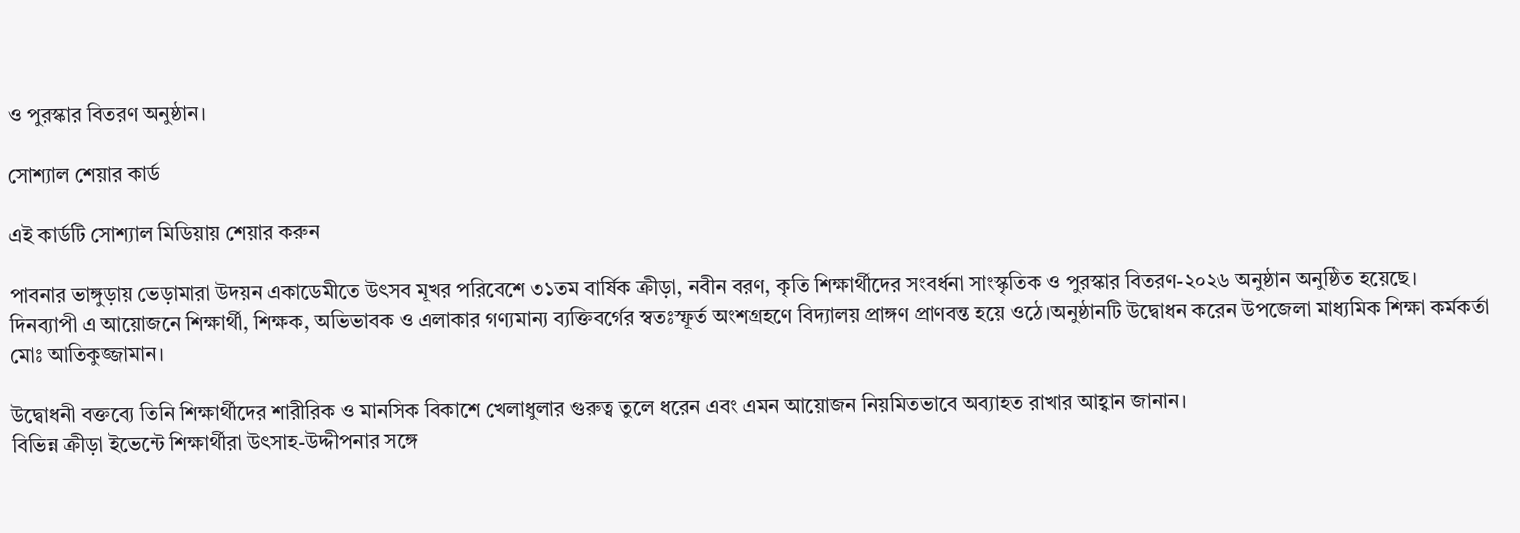ও পুরস্কার বিতরণ অনুষ্ঠান।

সোশ্যাল শেয়ার কার্ড

এই কার্ডটি সোশ্যাল মিডিয়ায় শেয়ার করুন

পাবনার ভাঙ্গুড়ায় ভেড়ামারা উদয়ন একাডেমীতে উৎসব মূখর পরিবেশে ৩১তম বার্ষিক ক্রীড়া, নবীন বরণ, কৃতি শিক্ষার্থীদের সংবর্ধনা সাংস্কৃতিক ও পুরস্কার বিতরণ-২০২৬ অনুষ্ঠান অনুষ্ঠিত হয়েছে।
দিনব্যাপী এ আয়োজনে শিক্ষার্থী, শিক্ষক, অভিভাবক ও এলাকার গণ্যমান্য ব্যক্তিবর্গের স্বতঃস্ফূর্ত অংশগ্রহণে বিদ্যালয় প্রাঙ্গণ প্রাণবন্ত হয়ে ওঠে।অনুষ্ঠানটি উদ্বোধন করেন উপজেলা মাধ্যমিক শিক্ষা কর্মকর্তা মোঃ আতিকুজ্জামান।

উদ্বোধনী বক্তব্যে তিনি শিক্ষার্থীদের শারীরিক ও মানসিক বিকাশে খেলাধুলার গুরুত্ব তুলে ধরেন এবং এমন আয়োজন নিয়মিতভাবে অব্যাহত রাখার আহ্বান জানান।
বিভিন্ন ক্রীড়া ইভেন্টে শিক্ষার্থীরা উৎসাহ-উদ্দীপনার সঙ্গে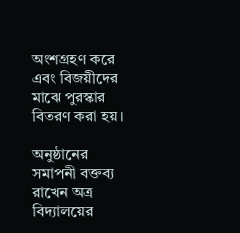অংশগ্রহণ করে এবং বিজয়ীদের মাঝে পুরস্কার বিতরণ করা হয়।

অনুষ্ঠানের সমাপনী বক্তব্য রাখেন অত্র বিদ্যালয়ের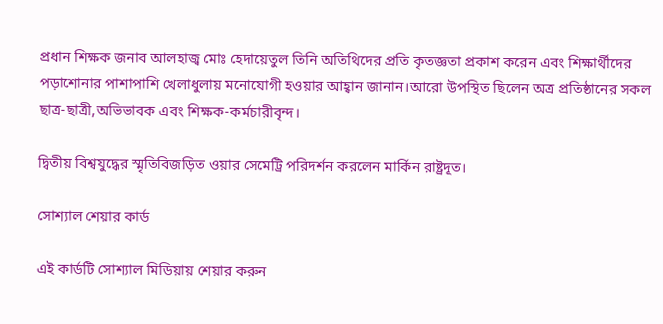প্রধান শিক্ষক জনাব আলহাজ্ব মোঃ হেদায়েতুল তিনি অতিথিদের প্রতি কৃতজ্ঞতা প্রকাশ করেন এবং শিক্ষার্থীদের পড়াশোনার পাশাপাশি খেলাধুলায় মনোযোগী হওয়ার আহ্বান জানান।আরো উপস্থিত ছিলেন অত্র প্রতিষ্ঠানের সকল ছাত্র-ছাত্রী,অভিভাবক এবং শিক্ষক-কর্মচারীবৃন্দ।

দ্বিতীয় বিশ্বযুদ্ধের স্মৃতিবিজড়িত ওয়ার সেমেট্রি পরিদর্শন করলেন মার্কিন রাষ্ট্রদূত।

সোশ্যাল শেয়ার কার্ড

এই কার্ডটি সোশ্যাল মিডিয়ায় শেয়ার করুন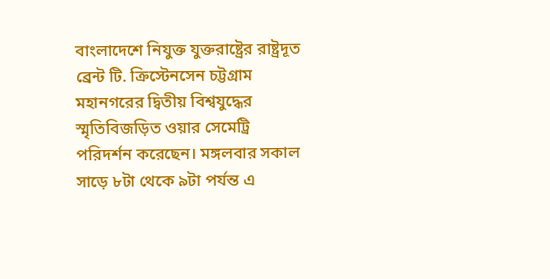বাংলাদেশে নিযুক্ত যুক্তরাষ্ট্রের রাষ্ট্রদূত ব্রেন্ট টি. ক্রিস্টেনসেন চট্টগ্রাম মহানগরের দ্বিতীয় বিশ্বযুদ্ধের স্মৃতিবিজড়িত ওয়ার সেমেট্রি পরিদর্শন করেছেন। মঙ্গলবার সকাল সাড়ে ৮টা থেকে ৯টা পর্যন্ত এ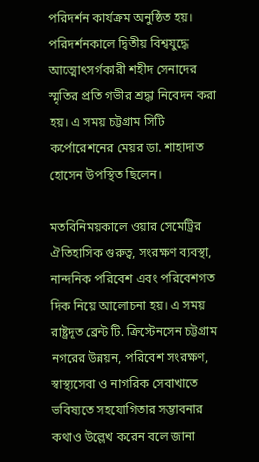পরিদর্শন কার্যক্রম অনুষ্ঠিত হয়। পরিদর্শনকালে দ্বিতীয় বিশ্বযুদ্ধে আত্মোৎসর্গকারী শহীদ সেনাদের স্মৃতির প্রতি গভীর শ্রদ্ধা নিবেদন করা হয়। এ সময় চট্টগ্রাম সিটি কর্পোরেশনের মেয়র ডা. শাহাদাত হোসেন উপস্থিত ছিলেন।

মতবিনিময়কালে ওয়ার সেমেট্রির ঐতিহাসিক গুরুত্ব, সংরক্ষণ ব্যবস্থা, নান্দনিক পরিবেশ এবং পরিবেশগত দিক নিয়ে আলোচনা হয়। এ সময় রাষ্ট্রদূত ব্রেন্ট টি. ক্রিস্টেনসেন চট্টগ্রাম নগরের উন্নয়ন, পরিবেশ সংরক্ষণ, স্বাস্থ্যসেবা ও নাগরিক সেবাখাতে ভবিষ্যতে সহযোগিতার সম্ভাবনার কথাও উল্লেখ করেন বলে জানা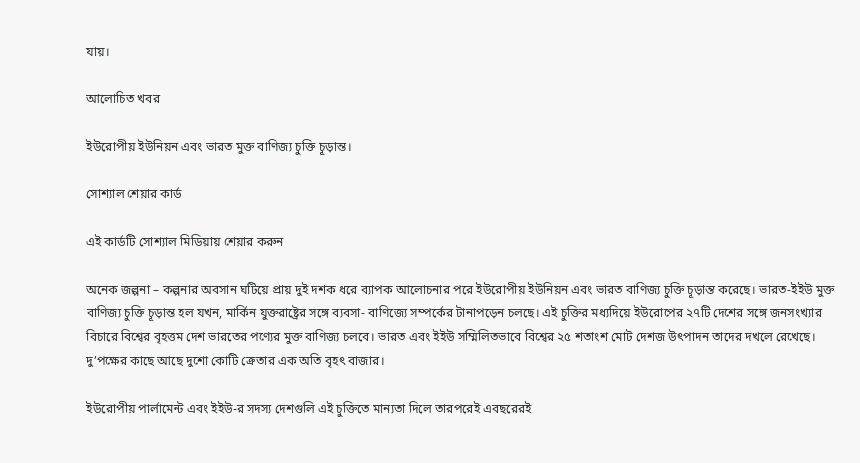যায়।

আলোচিত খবর

ইউরোপীয় ইউনিয়ন এবং ভারত মুক্ত বাণিজ্য চুক্তি চূড়ান্ত।

সোশ্যাল শেয়ার কার্ড

এই কার্ডটি সোশ্যাল মিডিয়ায় শেয়ার করুন

অনেক জল্পনা – কল্পনার অবসান ঘটিয়ে প্রায় দুই দশক ধরে ব্যাপক আলোচনার পরে ইউরোপীয় ইউনিয়ন এবং ভারত বাণিজ্য চুক্তি চূড়ান্ত করেছে। ভারত-ইইউ মুক্ত বাণিজ্য চুক্তি চূড়ান্ত হল যখন, মার্কিন যুক্তরাষ্ট্রের সঙ্গে ব্যবসা- বাণিজ্যে সম্পর্কের টানাপড়েন চলছে। এই চুক্তির মধ্যদিয়ে ইউরোপের ২৭টি দেশের সঙ্গে জনসংখ্যার বিচারে বিশ্বের বৃহত্তম দেশ ভারতের পণ্যের মুক্ত বাণিজ্য চলবে। ভারত এবং ইইউ সম্মিলিতভাবে বিশ্বের ২৫ শতাংশ মোট দেশজ উৎপাদন তাদের দখলে রেখেছে। দু’পক্ষের কাছে আছে দুশো কোটি ক্রেতার এক অতি বৃহৎ বাজার।

ইউরোপীয় পার্লামেন্ট এবং ইইউ-র সদস্য দেশগুলি এই চুক্তিতে মান্যতা দিলে তারপরেই এবছরেরই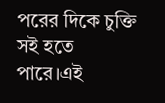পরের দিকে চুক্তি সই হতে পারে।এই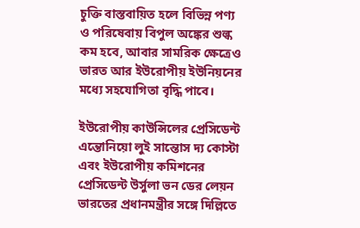চুক্তি বাস্তবায়িত হলে বিভিন্ন পণ্য ও পরিষেবায় বিপুল অঙ্কের শুল্ক কম হবে, আবার সামরিক ক্ষেত্রেও ভারত আর ইউরোপীয় ইউনিয়নের মধ্যে সহযোগিতা বৃদ্ধি পাবে।

ইউরোপীয় কাউন্সিলের প্রেসিডেন্ট এন্তোনিয়ো লুই সান্তোস দ্য কোস্টা এবং ইউরোপীয় কমিশনের প্রেসিডেন্ট উর্সুলা ভন ডের লেয়ন ভারতের প্রধানমন্ত্রীর সঙ্গে দিল্লিতে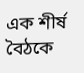এক শীর্ষ বৈঠকে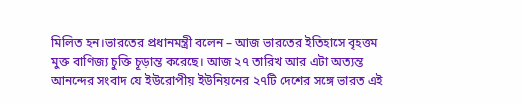মিলিত হন।ভারতের প্রধানমন্ত্রী বলেন – আজ ভারতের ইতিহাসে বৃহত্তম মুক্ত বাণিজ্য চুক্তি চূড়ান্ত করেছে। আজ ২৭ তারিখ আর এটা অত্যন্ত আনন্দের সংবাদ যে ইউরোপীয় ইউনিয়নের ২৭টি দেশের সঙ্গে ভারত এই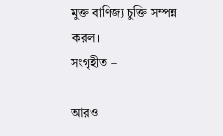মুক্ত বাণিজ্য চুক্তি সম্পন্ন করল।
সংগৃহীত –

আরও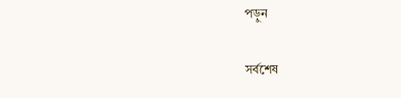পড়ুন

সর্বশেষ